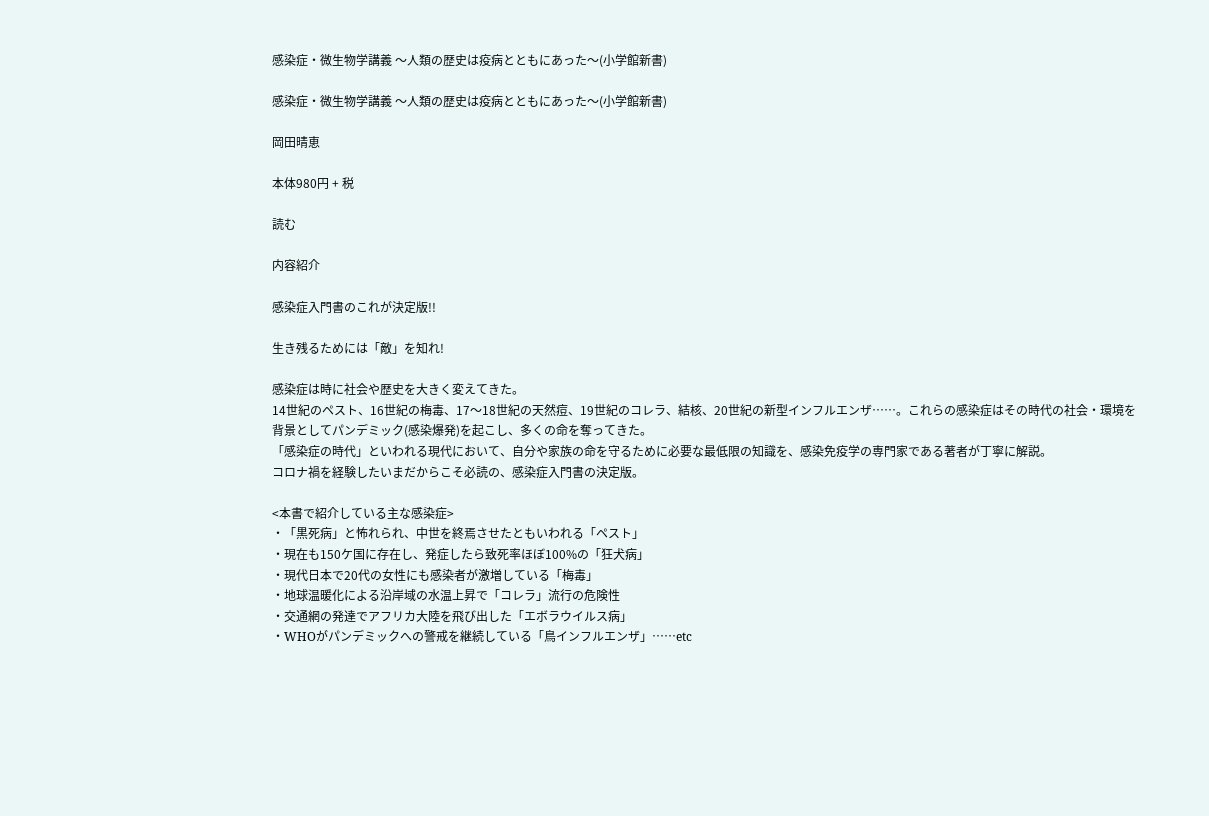感染症・微生物学講義 〜人類の歴史は疫病とともにあった〜(小学館新書)

感染症・微生物学講義 〜人類の歴史は疫病とともにあった〜(小学館新書)

岡田晴恵

本体980円 + 税

読む

内容紹介

感染症入門書のこれが決定版!!

生き残るためには「敵」を知れ!

感染症は時に社会や歴史を大きく変えてきた。
14世紀のペスト、16世紀の梅毒、17〜18世紀の天然痘、19世紀のコレラ、結核、20世紀の新型インフルエンザ……。これらの感染症はその時代の社会・環境を背景としてパンデミック(感染爆発)を起こし、多くの命を奪ってきた。
「感染症の時代」といわれる現代において、自分や家族の命を守るために必要な最低限の知識を、感染免疫学の専門家である著者が丁寧に解説。
コロナ禍を経験したいまだからこそ必読の、感染症入門書の決定版。

<本書で紹介している主な感染症>
・「黒死病」と怖れられ、中世を終焉させたともいわれる「ペスト」
・現在も150ケ国に存在し、発症したら致死率ほぼ100%の「狂犬病」
・現代日本で20代の女性にも感染者が激増している「梅毒」
・地球温暖化による沿岸域の水温上昇で「コレラ」流行の危険性
・交通網の発達でアフリカ大陸を飛び出した「エボラウイルス病」
・WHOがパンデミックへの警戒を継続している「鳥インフルエンザ」……etc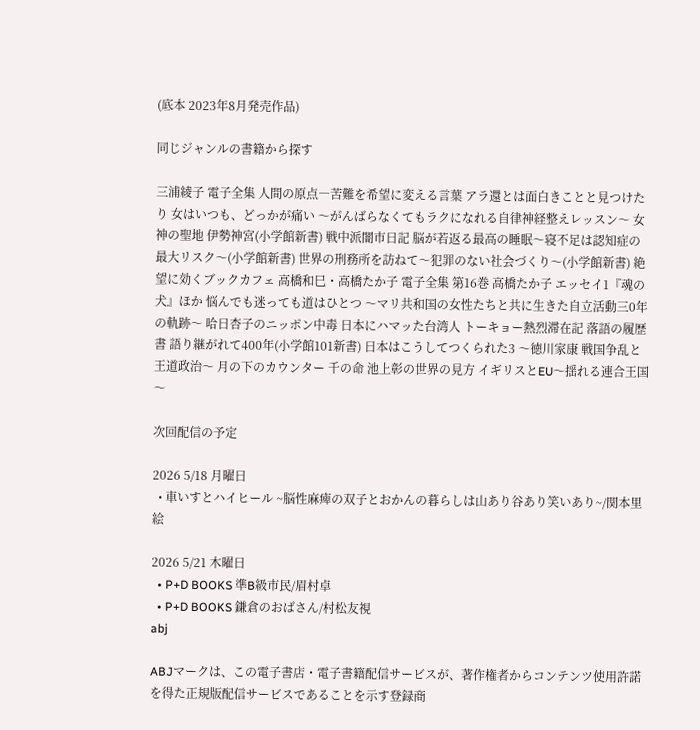(底本 2023年8月発売作品)

同じジャンルの書籍から探す

三浦綾子 電子全集 人間の原点―苦難を希望に変える言葉 アラ還とは面白きことと見つけたり 女はいつも、どっかが痛い 〜がんばらなくてもラクになれる自律神経整えレッスン〜 女神の聖地 伊勢神宮(小学館新書) 戦中派闇市日記 脳が若返る最高の睡眠〜寝不足は認知症の最大リスク〜(小学館新書) 世界の刑務所を訪ねて〜犯罪のない社会づくり〜(小学館新書) 絶望に効くブックカフェ 高橋和巳・高橋たか子 電子全集 第16巻 高橋たか子 エッセイ1『魂の犬』ほか 悩んでも迷っても道はひとつ 〜マリ共和国の女性たちと共に生きた自立活動三0年の軌跡〜 哈日杏子のニッポン中毒 日本にハマッた台湾人 トーキョー熱烈滞在記 落語の履歴書 語り継がれて400年(小学館101新書) 日本はこうしてつくられた3 〜徳川家康 戦国争乱と王道政治〜 月の下のカウンター 千の命 池上彰の世界の見方 イギリスとEU〜揺れる連合王国〜

次回配信の予定

2026 5/18 月曜日
  • 車いすとハイヒール ~脳性麻痺の双子とおかんの暮らしは山あり谷あり笑いあり~/関本里絵

2026 5/21 木曜日
  • P+D BOOKS 準B級市民/眉村卓
  • P+D BOOKS 鎌倉のおばさん/村松友視
abj

ABJマークは、この電子書店・電子書籍配信サービスが、著作権者からコンテンツ使用許諾を得た正規版配信サービスであることを示す登録商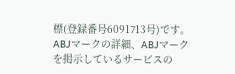標(登録番号6091713号)です。
ABJマークの詳細、ABJマークを掲示しているサービスの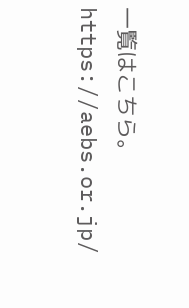一覧はこちら。https://aebs.or.jp/